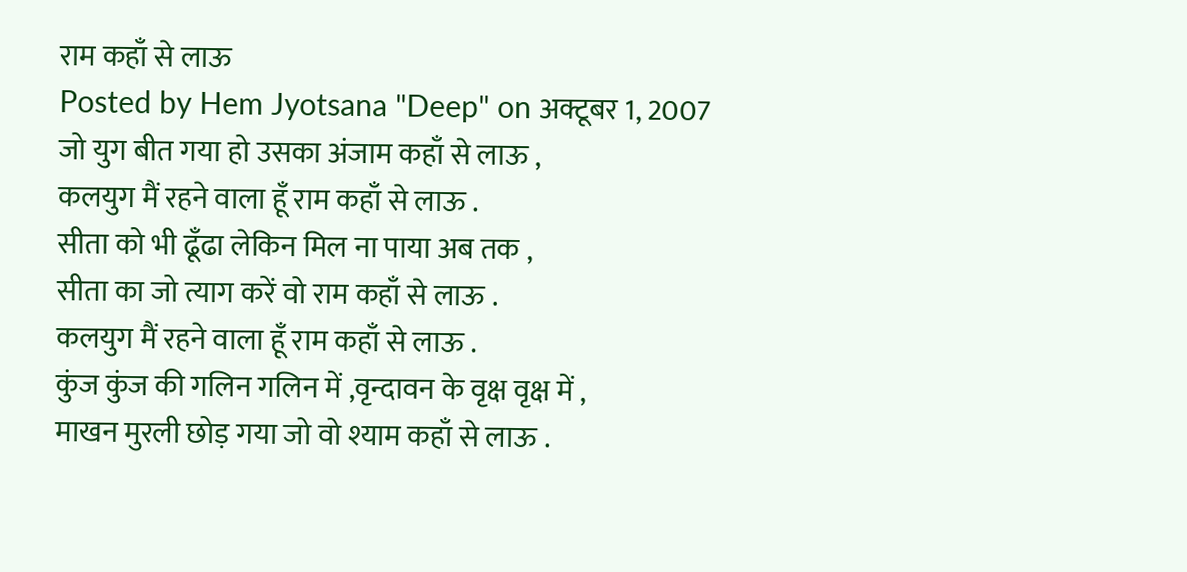राम कहाँ से लाऊ
Posted by Hem Jyotsana "Deep" on अक्टूबर 1, 2007
जो युग बीत गया हो उसका अंजाम कहाँ से लाऊ ,
कलयुग मैं रहने वाला हूँ राम कहाँ से लाऊ .
सीता को भी ढूँढा लेकिन मिल ना पाया अब तक ,
सीता का जो त्याग करें वो राम कहाँ से लाऊ .
कलयुग मैं रहने वाला हूँ राम कहाँ से लाऊ .
कुंज कुंज की गलिन गलिन में ,वृन्दावन के वृक्ष वृक्ष में ,
माखन मुरली छोड़ गया जो वो श्याम कहाँ से लाऊ .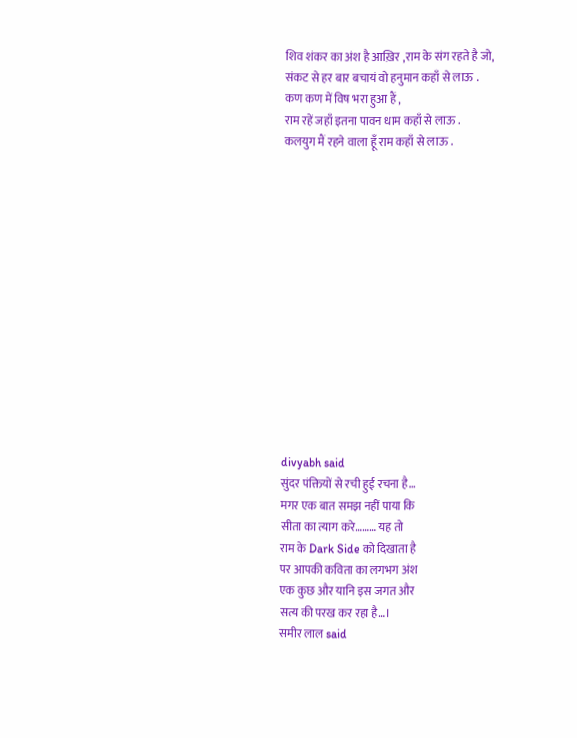शिव शंकर का अंश है आख़िर ,राम के संग रहते है जो,
संकट से हर बार बचायं वो हनुमान कहाँ से लाऊ .
कण कण में विष भरा हुआ हैं ,
राम रहें जहाँ इतना पावन धाम कहाँ से लाऊ .
कलयुग मैं रहने वाला हूँ राम कहाँ से लाऊ .














divyabh said
सुंदर पंक्तियों से रची हुई रचना है…
मगर एक बात समझ नहीं पाया कि
सीता का त्याग करे……… यह तो
राम के Dark Side को दिखाता है
पर आपकी कविता का लगभग अंश
एक कुछ और यानि इस जगत और
सत्य की परख कर रहा है…।
समीर लाल said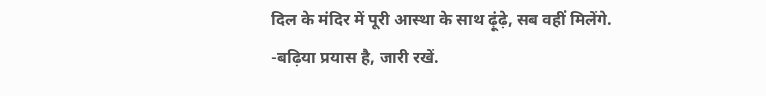दिल के मंदिर में पूरी आस्था के साथ ढ़ूंढ़े, सब वहीं मिलेंगे.
-बढ़िया प्रयास है, जारी रखें.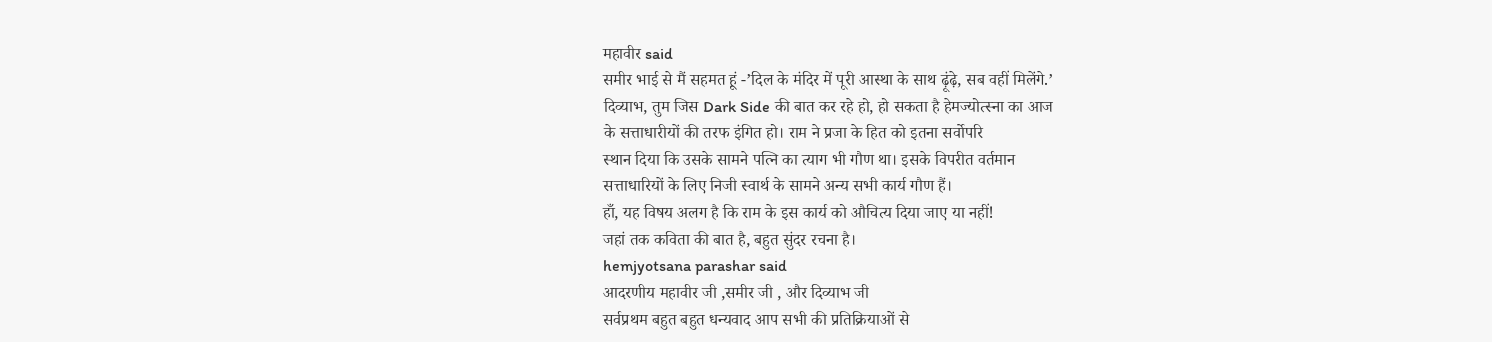महावीर said
समीर भाई से मैं सहमत हूं -’दिल के मंदिर में पूरी आस्था के साथ ढ़ूंढ़े, सब वहीं मिलेंगे.’
दिव्याभ, तुम जिस Dark Side की बात कर रहे हो, हो सकता है हेमज्योत्स्ना का आज
के सत्ताधारीयों की तरफ इंगित हो। राम ने प्रजा के हित को इतना सर्वोपरि
स्थान दिया कि उसके सामने पत्नि का त्याग भी गौण था। इसके विपरीत वर्तमान
सत्ताधारियों के लिए निजी स्वार्थ के सामने अन्य सभी कार्य गौण हैं।
हाँ, यह विषय अलग है कि राम के इस कार्य को औचित्य दिया जाए या नहीं!
जहां तक कविता की बात है, बहुत सुंदर रचना है।
hemjyotsana parashar said
आदरणीय महावीर जी ,समीर जी , और दिव्याभ जी
सर्वप्रथम बहुत बहुत धन्यवाद आप सभी की प्रतिक्रियाओं से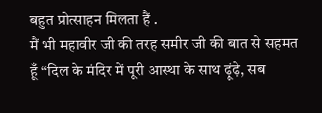बहुत प्रोत्साहन मिलता हैं .
मैं भी महावीर जी की तरह समीर जी की बात से सहमत हूँ “दिल के मंदिर में पूरी आस्था के साथ ढ़ूंढ़े, सब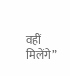वहीं मिलेंगे”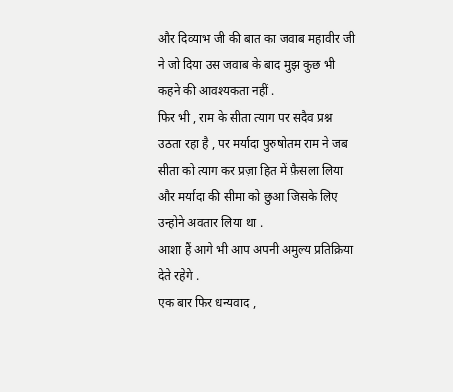और दिव्याभ जी की बात का जवाब महावीर जी ने जो दिया उस जवाब के बाद मुझ कुछ भी कहने की आवश्यकता नहीं .
फिर भी , राम के सीता त्याग पर सदैव प्रश्न उठता रहा है , पर मर्यादा पुरुषोतम राम ने जब सीता को त्याग कर प्रज़ा हित में फ़ैसला लिया और मर्यादा की सीमा को छुआ जिसके लिए उन्होने अवतार लिया था .
आशा हैं आगे भी आप अपनी अमुल्य प्रतिक्रिया देते रहेगे .
एक बार फिर धन्यवाद ,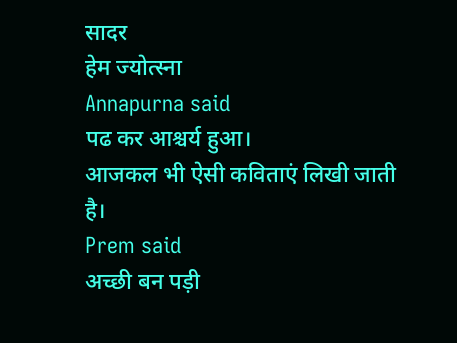सादर
हेम ज्योत्स्ना
Annapurna said
पढ कर आश्चर्य हुआ।
आजकल भी ऐसी कविताएं लिखी जाती है।
Prem said
अच्छी बन पड़ी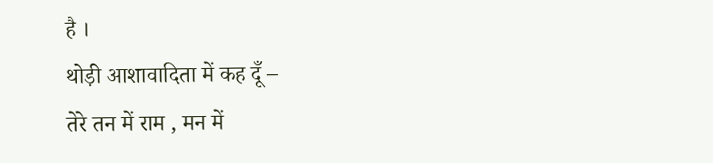है ।
थोड़ी आशावादिता में कह दूँ –
तेरे तन में राम , मन में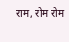राम, रोम रोम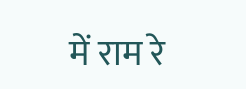में राम रे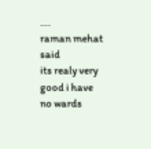….
raman mehat said
its realy very good i have no wards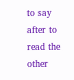to say after to read the other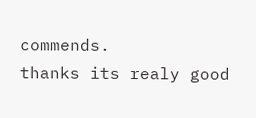commends.
thanks its realy good